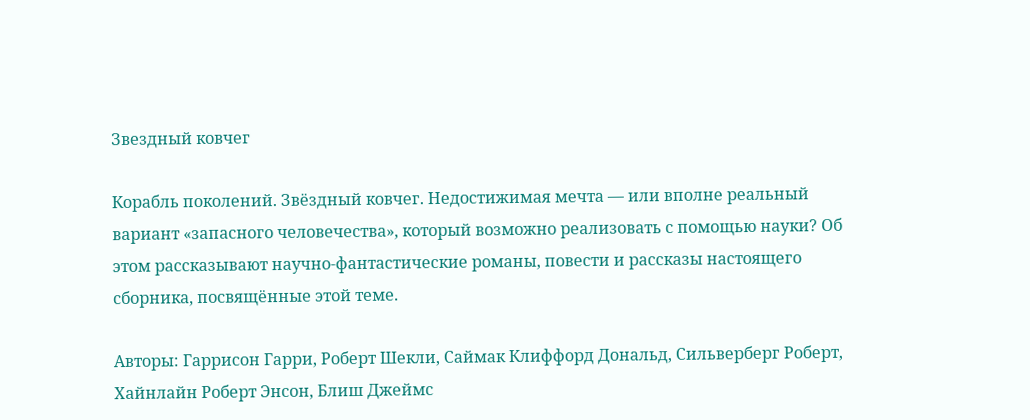Звездный ковчег

Корабль поколений. Звёздный ковчег. Недостижимая мечта — или вполне реальный вариант «запасного человечества», который возможно реализовать с помощью науки? Об этом рассказывают научно-фантастические романы, повести и рассказы настоящего сборника, посвящённые этой теме.

Авторы: Гаррисон Гарри, Роберт Шекли, Саймак Клиффорд Дональд, Сильверберг Роберт, Хайнлайн Роберт Энсон, Блиш Джеймс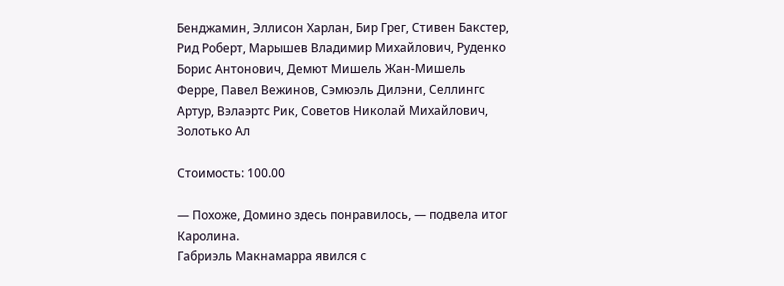Бенджамин, Эллисон Харлан, Бир Грег, Стивен Бакстер, Рид Роберт, Марышев Владимир Михайлович, Руденко Борис Антонович, Демют Мишель Жан-Мишель Ферре, Павел Вежинов, Сэмюэль Дилэни, Селлингс Артур, Вэлаэртс Рик, Советов Николай Михайлович, Золотько Ал

Стоимость: 100.00

— Похоже, Домино здесь понравилось, — подвела итог Каролина.
Габриэль Макнамарра явился с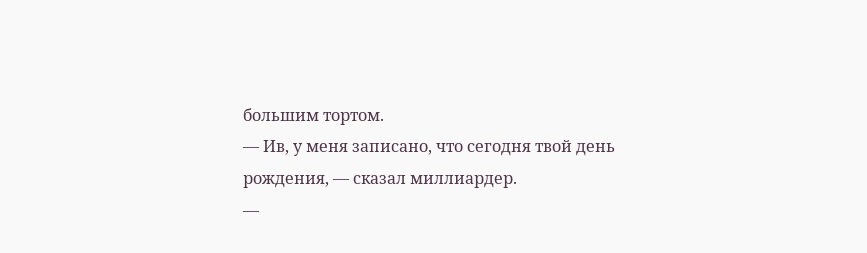большим тортом.
— Ив, у меня записано, что сегодня твой день рождения, — сказал миллиардер.
—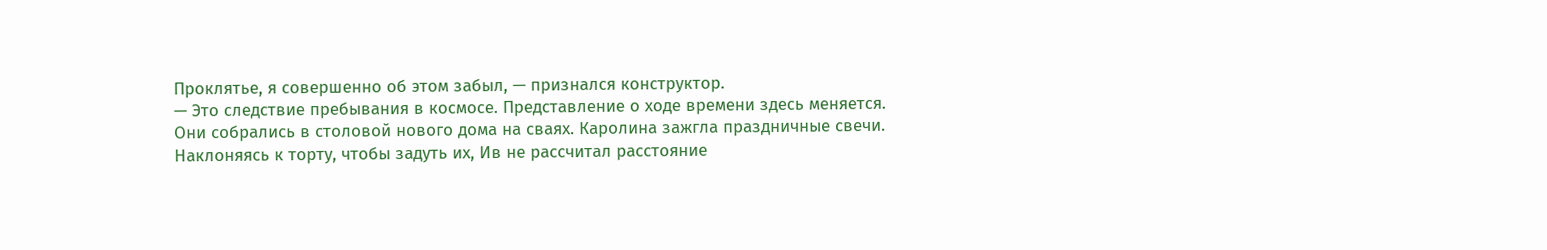Проклятье, я совершенно об этом забыл, — признался конструктор.
— Это следствие пребывания в космосе. Представление о ходе времени здесь меняется.
Они собрались в столовой нового дома на сваях. Каролина зажгла праздничные свечи. Наклоняясь к торту, чтобы задуть их, Ив не рассчитал расстояние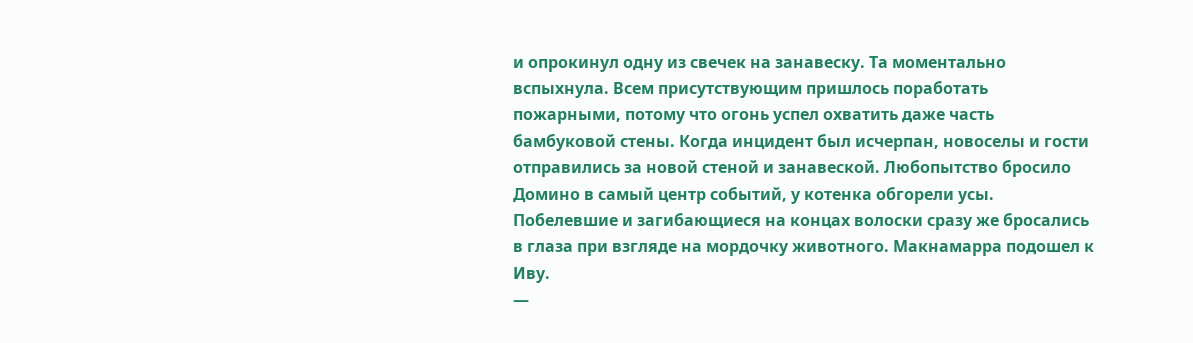и опрокинул одну из свечек на занавеску. Та моментально вспыхнула. Всем присутствующим пришлось поработать пожарными, потому что огонь успел охватить даже часть бамбуковой стены. Когда инцидент был исчерпан, новоселы и гости отправились за новой стеной и занавеской. Любопытство бросило Домино в самый центр событий, у котенка обгорели усы. Побелевшие и загибающиеся на концах волоски сразу же бросались в глаза при взгляде на мордочку животного. Макнамарра подошел к Иву.
—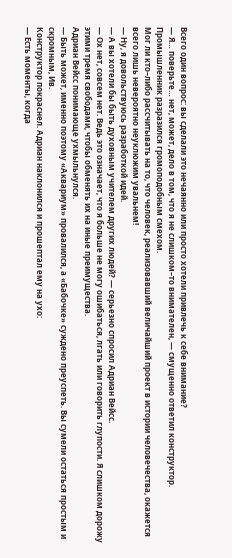Всего один вопрос: вы сделали это нечаянно или просто хотели привлечь к себе внимание?
— Я… поверьте… нет, может, дело в том, что я не слишком–то внимателен, — смущенно ответил конструктор.
Промышленник разразился громоподобным смехом.
Мог ли кто–либо рассчитывать на то, что человек, реализовавший величайший проект в истории человечества, окажется всего лишь невероятно неуклюжим увальнем!
— Ну, я довольствуюсь разработкой идей.
— А вы хотели бы быть духовным учителем других людей? — серьезно спросил Адриан Вейсс.
— Ох нет, совсем нет. Ведь это означает, что я больше не могу ошибаться, лгать или говорить глупости. Я слишком дорожу этими тремя свободами, чтобы обменять их на иные преимущества.
Адриан Вейсс понимающе ухмыльнулся.
— Быть может, именно поэтому «Аквариум» провалился, а «Бабочке» суждено преуспеть. Вы сумели остаться простым и скромным, Ив.
Конструктор покраснел. Адриан наклонился и прошептал ему на ухо:
— Есть моменты, когда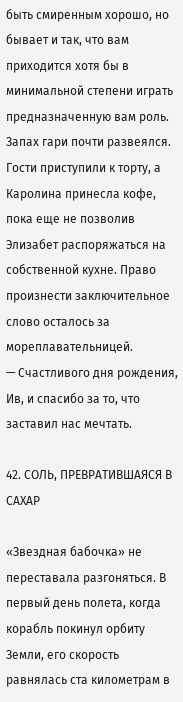быть смиренным хорошо, но бывает и так, что вам приходится хотя бы в минимальной степени играть предназначенную вам роль.
Запах гари почти развеялся. Гости приступили к торту, а Каролина принесла кофе, пока еще не позволив Элизабет распоряжаться на собственной кухне. Право произнести заключительное слово осталось за мореплавательницей.
— Счастливого дня рождения, Ив, и спасибо за то, что заставил нас мечтать.

42. СОЛЬ, ПРЕВРАТИВШАЯСЯ В САХАР

«Звездная бабочка» не переставала разгоняться. В первый день полета, когда корабль покинул орбиту Земли, его скорость равнялась ста километрам в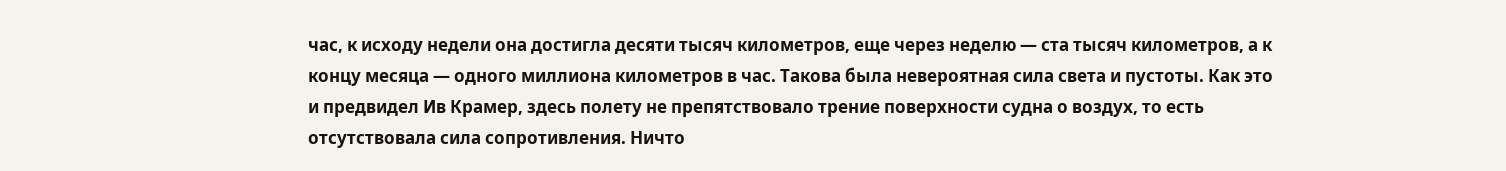час, к исходу недели она достигла десяти тысяч километров, еще через неделю — ста тысяч километров, а к концу месяца — одного миллиона километров в час. Такова была невероятная сила света и пустоты. Как это и предвидел Ив Крамер, здесь полету не препятствовало трение поверхности судна о воздух, то есть отсутствовала сила сопротивления. Ничто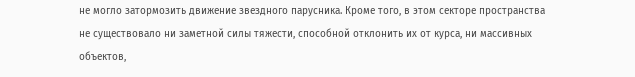не могло затормозить движение звездного парусника. Кроме того, в этом секторе пространства не существовало ни заметной силы тяжести, способной отклонить их от курса, ни массивных объектов,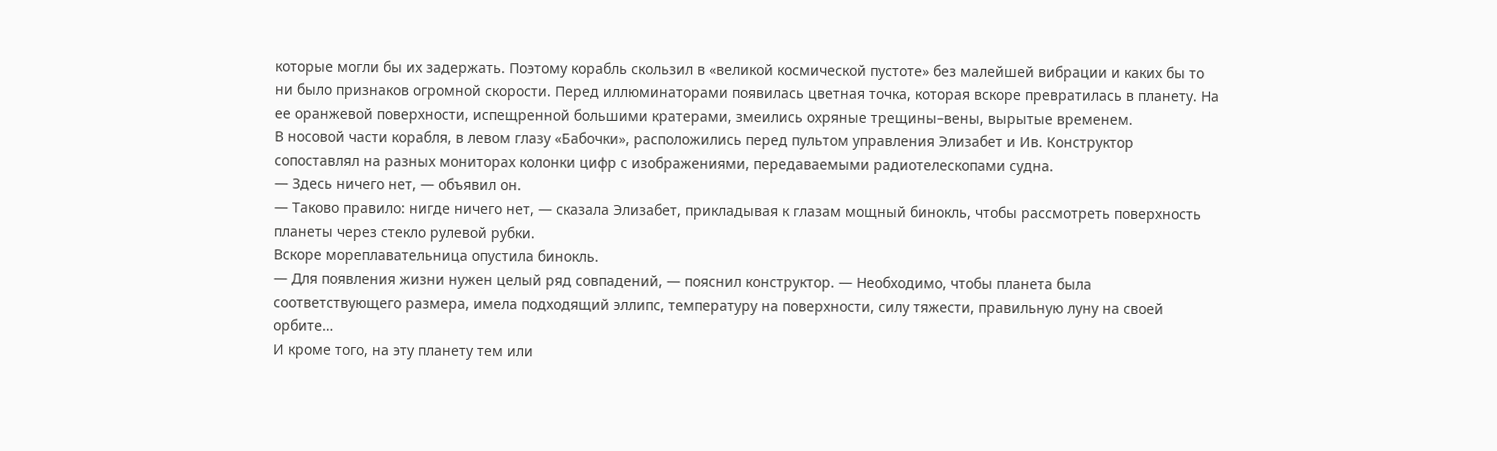которые могли бы их задержать. Поэтому корабль скользил в «великой космической пустоте» без малейшей вибрации и каких бы то ни было признаков огромной скорости. Перед иллюминаторами появилась цветная точка, которая вскоре превратилась в планету. На ее оранжевой поверхности, испещренной большими кратерами, змеились охряные трещины–вены, вырытые временем.
В носовой части корабля, в левом глазу «Бабочки», расположились перед пультом управления Элизабет и Ив. Конструктор сопоставлял на разных мониторах колонки цифр с изображениями, передаваемыми радиотелескопами судна.
— Здесь ничего нет, — объявил он.
— Таково правило: нигде ничего нет, — сказала Элизабет, прикладывая к глазам мощный бинокль, чтобы рассмотреть поверхность планеты через стекло рулевой рубки.
Вскоре мореплавательница опустила бинокль.
— Для появления жизни нужен целый ряд совпадений, — пояснил конструктор. — Необходимо, чтобы планета была соответствующего размера, имела подходящий эллипс, температуру на поверхности, силу тяжести, правильную луну на своей орбите…
И кроме того, на эту планету тем или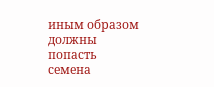иным образом должны попасть семена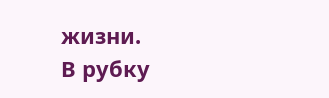жизни.
В рубку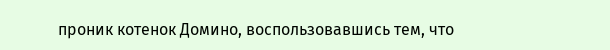проник котенок Домино, воспользовавшись тем, что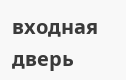входная дверь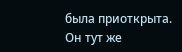была приоткрыта. Он тут же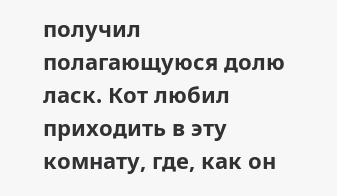получил полагающуюся долю ласк. Кот любил приходить в эту комнату, где, как он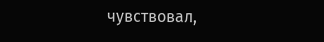чувствовал,